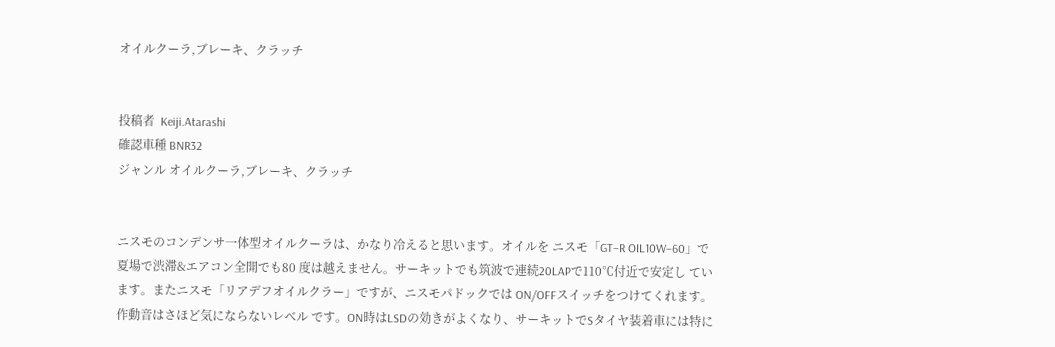オイルクーラ,ブレーキ、クラッチ


投稿者  Keiji.Atarashi
確認車種 BNR32
ジャンル オイルクーラ,ブレーキ、クラッチ


ニスモのコンデンサ一体型オイルクーラは、かなり冷えると思います。オイルを ニスモ「GT−R OIL10W−60」で夏場で渋滞&エアコン全開でも80 度は越えません。サーキットでも筑波で連続20LAPで110℃付近で安定し ています。またニスモ「リアデフオイルクラー」ですが、ニスモパドックでは ON/OFFスイッチをつけてくれます。作動音はさほど気にならないレベル です。ON時はLSDの効きがよくなり、サーキットでSタイヤ装着車には特に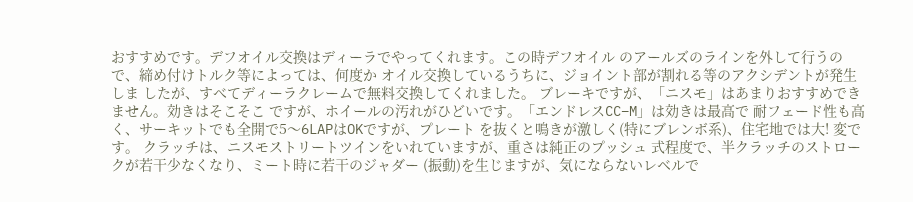おすすめです。デフオイル交換はディーラでやってくれます。この時デフオイル のアールズのラインを外して行うので、締め付けトルク等によっては、何度か オイル交換しているうちに、ジョイント部が割れる等のアクシデントが発生しま したが、すべてディーラクレームで無料交換してくれました。 ブレーキですが、「ニスモ」はあまりおすすめできません。効きはそこそこ ですが、ホイールの汚れがひどいです。「エンドレスCC−M」は効きは最高で 耐フェード性も高く、サーキットでも全開で5〜6LAPはOKですが、プレート を抜くと鳴きが激しく(特にブレンボ系)、住宅地では大! 変です。 クラッチは、ニスモストリートツインをいれていますが、重さは純正のプッシュ 式程度で、半クラッチのストロークが若干少なくなり、ミート時に若干のジャダー (振動)を生じますが、気にならないレベルで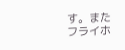す。またフライホ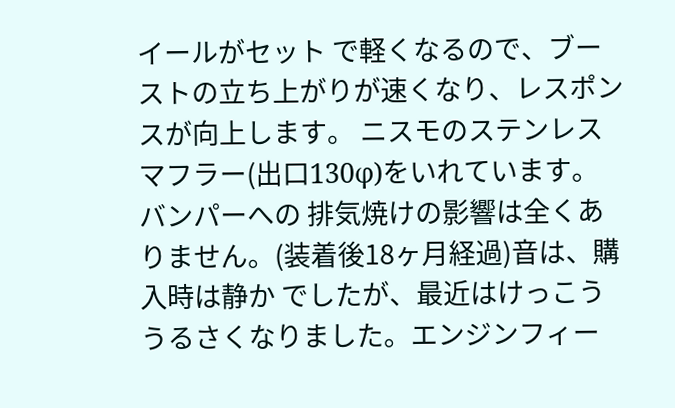イールがセット で軽くなるので、ブーストの立ち上がりが速くなり、レスポンスが向上します。 ニスモのステンレスマフラー(出口130φ)をいれています。バンパーへの 排気焼けの影響は全くありません。(装着後18ヶ月経過)音は、購入時は静か でしたが、最近はけっこううるさくなりました。エンジンフィー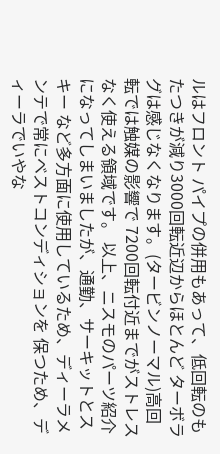ルはフロント パイプの併用もあって、低回転のもたつきが減り3000回転近辺からほとんど ターボラグは感じなくなります。(タービンノーマル)高回転では触媒の影響で 7200回転付近までがストレスなく使える領域です。 以上、ニスモのパーツ紹介になってしまいましたが、通勤、サーキットとスキー など多方面に使用しているため、ディーラメンテで常にベストコンディションを 保つため、ディーラでいやな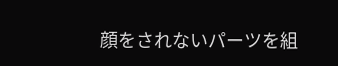顔をされないパーツを組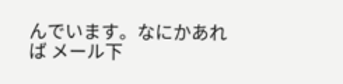んでいます。なにかあれば メール下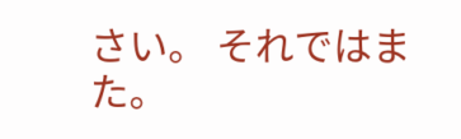さい。 それではまた。